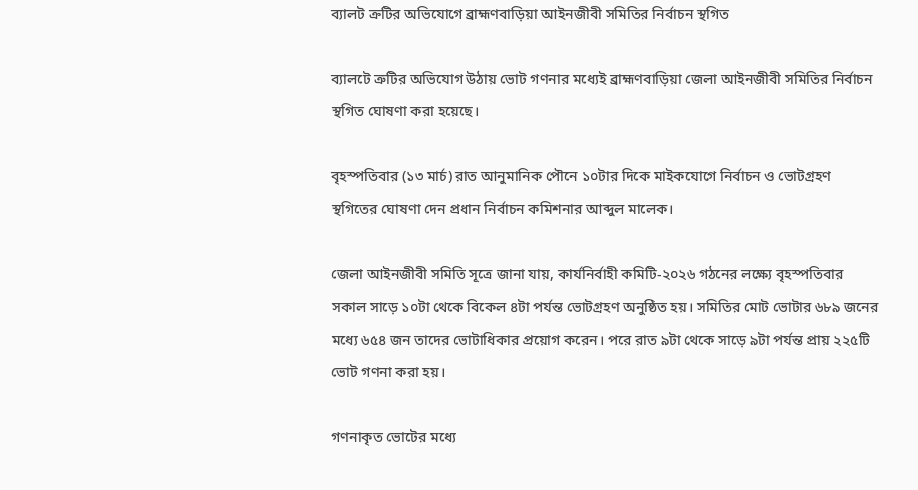ব্যালট ক্রটির অভিযোগে ব্রাহ্মণবাড়িয়া আইনজীবী সমিতির নির্বাচন স্থগিত

ব্যালটে ত্রুটির অভিযোগ উঠায় ভোট গণনার মধ্যেই ব্রাহ্মণবাড়িয়া জেলা আইনজীবী সমিতির নির্বাচন স্থগিত ঘোষণা করা হয়েছে।

বৃহস্পতিবার (১৩ মার্চ) রাত আনুমানিক পৌনে ১০টার দিকে মাইকযোগে নির্বাচন ও ভোটগ্রহণ স্থগিতের ঘোষণা দেন প্রধান নির্বাচন কমিশনার আব্দুল মালেক।

জেলা আইনজীবী সমিতি সূত্রে জানা যায়, কার্যনির্বাহী কমিটি-২০২৬ গঠনের লক্ষ্যে বৃহস্পতিবার সকাল সাড়ে ১০টা থেকে বিকেল ৪টা পর্যন্ত ভোটগ্রহণ অনুষ্ঠিত হয়। সমিতির মোট ভোটার ৬৮৯ জনের মধ্যে ৬৫৪ জন তাদের ভোটাধিকার প্রয়োগ করেন। পরে রাত ৯টা থেকে সাড়ে ৯টা পর্যন্ত প্রায় ২২৫টি ভোট গণনা করা হয়।

গণনাকৃত ভোটের মধ্যে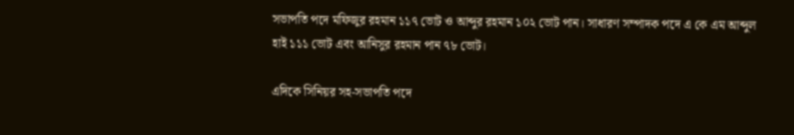সভাপতি পদে মফিজুর রহমান ১১৭ ভোট ও আব্দুর রহমান ১০২ ভোট পান। সাধারণ সম্পাদক পদে এ কে এম আব্দুল হাই ১১১ ভোট এবং আনিসুর রহমান পান ৭৮ ভোট।

এদিকে সিনিয়র সহ-সভাপতি পদে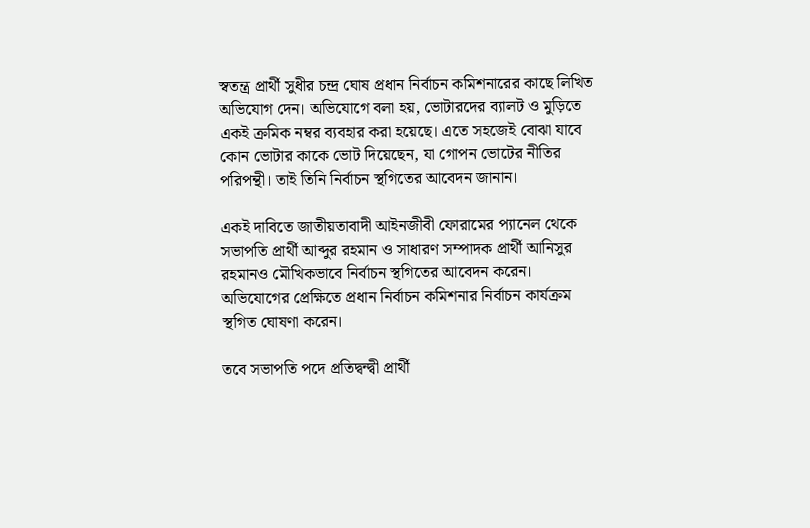স্বতন্ত্র প্রার্থী সুধীর চন্দ্র ঘোষ প্রধান নির্বাচন কমিশনারের কাছে লিখিত অভিযোগ দেন। অভিযোগে বলা হয়, ভোটারদের ব্যালট ও মুড়িতে একই ক্রমিক নম্বর ব্যবহার করা হয়েছে। এতে সহজেই বোঝা যাবে কোন ভোটার কাকে ভোট দিয়েছেন, যা গোপন ভোটের নীতির পরিপন্থী। তাই তিনি নির্বাচন স্থগিতের আবেদন জানান।

একই দাবিতে জাতীয়তাবাদী আইনজীবী ফোরামের প্যানেল থেকে সভাপতি প্রার্থী আব্দুর রহমান ও সাধারণ সম্পাদক প্রার্থী আনিসুর রহমানও মৌখিকভাবে নির্বাচন স্থগিতের আবেদন করেন। অভিযোগের প্রেক্ষিতে প্রধান নির্বাচন কমিশনার নির্বাচন কার্যক্রম স্থগিত ঘোষণা করেন।

তবে সভাপতি পদে প্রতিদ্বন্দ্বী প্রার্থী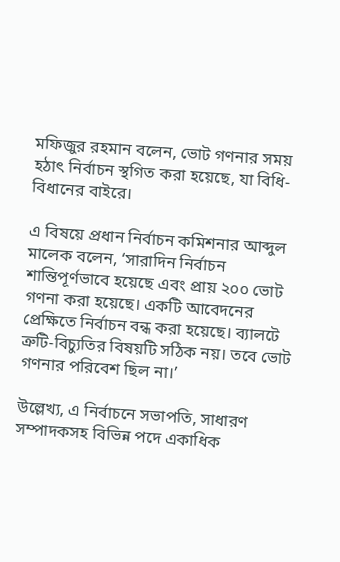মফিজুর রহমান বলেন, ভোট গণনার সময় হঠাৎ নির্বাচন স্থগিত করা হয়েছে, যা বিধি-বিধানের বাইরে।

এ বিষয়ে প্রধান নির্বাচন কমিশনার আব্দুল মালেক বলেন, ‘সারাদিন নির্বাচন শান্তিপূর্ণভাবে হয়েছে এবং প্রায় ২০০ ভোট গণনা করা হয়েছে। একটি আবেদনের প্রেক্ষিতে নির্বাচন বন্ধ করা হয়েছে। ব্যালটে ত্রুটি-বিচ্যুতির বিষয়টি সঠিক নয়। তবে ভোট গণনার পরিবেশ ছিল না।’

উল্লেখ্য, এ নির্বাচনে সভাপতি, সাধারণ সম্পাদকসহ বিভিন্ন পদে একাধিক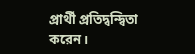প্রার্থী প্রতিদ্বন্দ্বিতা করেন।